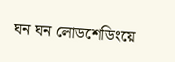ঘন ঘন লোডশেডিংয়ে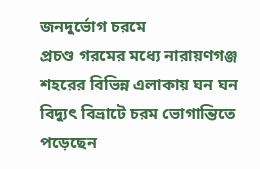জনদুর্ভোগ চরমে
প্রচণ্ড গরমের মধ্যে নারায়ণগঞ্জ শহরের বিভিন্ন এলাকায় ঘন ঘন বিদ্যুৎ বিভ্রাটে চরম ভোগান্তিতে পড়েছেন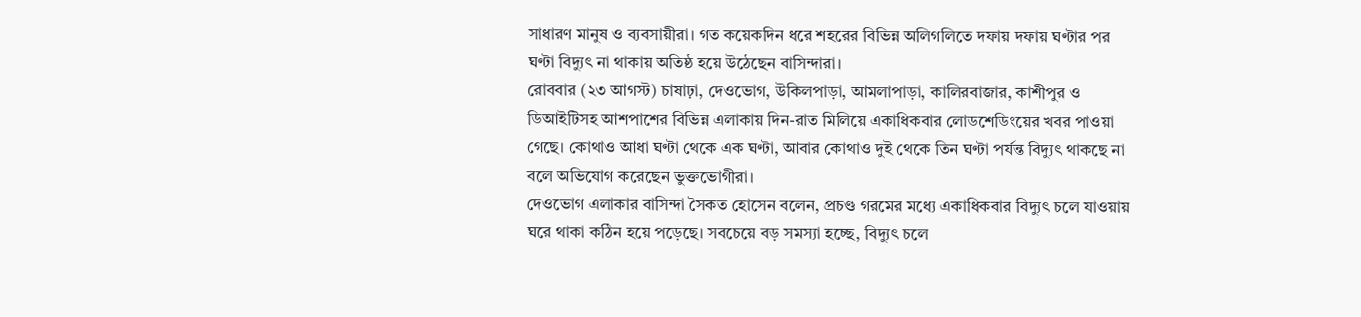সাধারণ মানুষ ও ব্যবসায়ীরা। গত কয়েকদিন ধরে শহরের বিভিন্ন অলিগলিতে দফায় দফায় ঘণ্টার পর ঘণ্টা বিদ্যুৎ না থাকায় অতিষ্ঠ হয়ে উঠেছেন বাসিন্দারা।
রোববার (২৩ আগস্ট) চাষাঢ়া, দেওভোগ, উকিলপাড়া, আমলাপাড়া, কালিরবাজার, কাশীপুর ও ডিআইটিসহ আশপাশের বিভিন্ন এলাকায় দিন-রাত মিলিয়ে একাধিকবার লোডশেডিংয়ের খবর পাওয়া গেছে। কোথাও আধা ঘণ্টা থেকে এক ঘণ্টা, আবার কোথাও দুই থেকে তিন ঘণ্টা পর্যন্ত বিদ্যুৎ থাকছে না বলে অভিযোগ করেছেন ভুক্তভোগীরা।
দেওভোগ এলাকার বাসিন্দা সৈকত হোসেন বলেন, প্রচণ্ড গরমের মধ্যে একাধিকবার বিদ্যুৎ চলে যাওয়ায় ঘরে থাকা কঠিন হয়ে পড়েছে। সবচেয়ে বড় সমস্যা হচ্ছে, বিদ্যুৎ চলে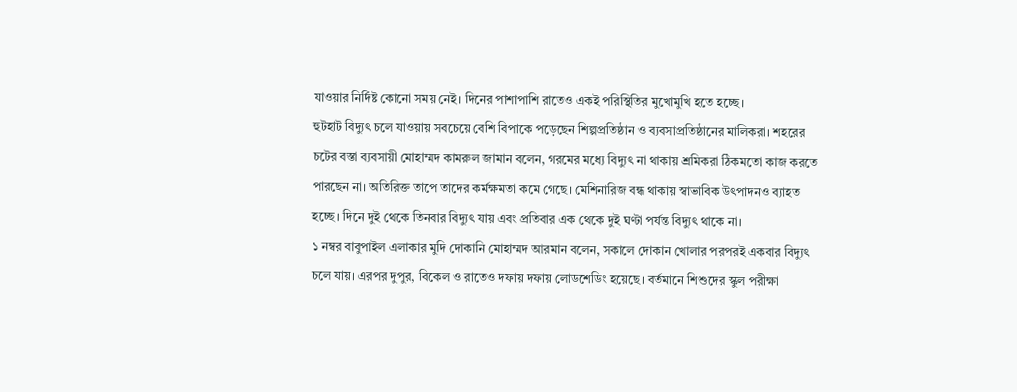যাওয়ার নির্দিষ্ট কোনো সময় নেই। দিনের পাশাপাশি রাতেও একই পরিস্থিতির মুখোমুখি হতে হচ্ছে।
হুটহাট বিদ্যুৎ চলে যাওয়ায় সবচেয়ে বেশি বিপাকে পড়েছেন শিল্পপ্রতিষ্ঠান ও ব্যবসাপ্রতিষ্ঠানের মালিকরা। শহরের চটের বস্তা ব্যবসায়ী মোহাম্মদ কামরুল জামান বলেন, গরমের মধ্যে বিদ্যুৎ না থাকায় শ্রমিকরা ঠিকমতো কাজ করতে পারছেন না। অতিরিক্ত তাপে তাদের কর্মক্ষমতা কমে গেছে। মেশিনারিজ বন্ধ থাকায় স্বাভাবিক উৎপাদনও ব্যাহত হচ্ছে। দিনে দুই থেকে তিনবার বিদ্যুৎ যায় এবং প্রতিবার এক থেকে দুই ঘণ্টা পর্যন্ত বিদ্যুৎ থাকে না।
১ নম্বর বাবুপাইল এলাকার মুদি দোকানি মোহাম্মদ আরমান বলেন, সকালে দোকান খোলার পরপরই একবার বিদ্যুৎ চলে যায়। এরপর দুপুর, বিকেল ও রাতেও দফায় দফায় লোডশেডিং হয়েছে। বর্তমানে শিশুদের স্কুল পরীক্ষা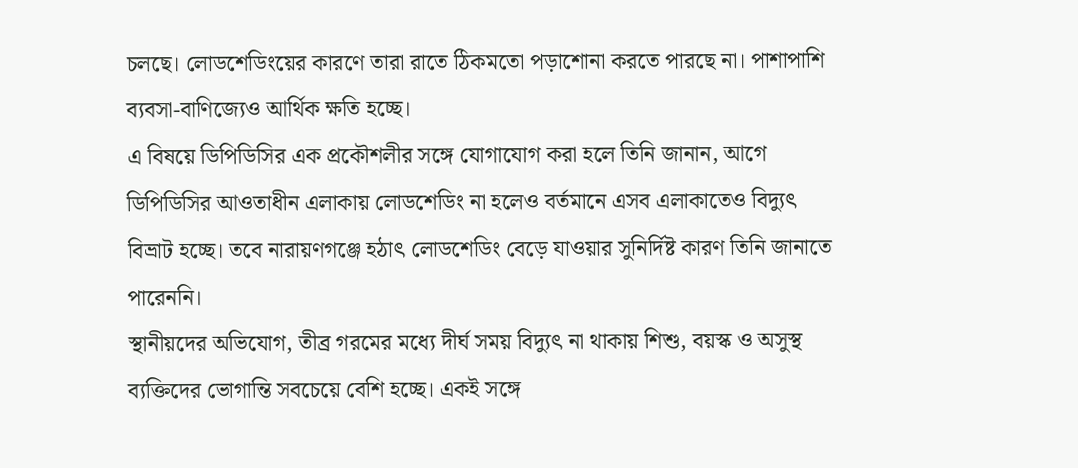চলছে। লোডশেডিংয়ের কারণে তারা রাতে ঠিকমতো পড়াশোনা করতে পারছে না। পাশাপাশি ব্যবসা-বাণিজ্যেও আর্থিক ক্ষতি হচ্ছে।
এ বিষয়ে ডিপিডিসির এক প্রকৌশলীর সঙ্গে যোগাযোগ করা হলে তিনি জানান, আগে ডিপিডিসির আওতাধীন এলাকায় লোডশেডিং না হলেও বর্তমানে এসব এলাকাতেও বিদ্যুৎ বিভ্রাট হচ্ছে। তবে নারায়ণগঞ্জে হঠাৎ লোডশেডিং বেড়ে যাওয়ার সুনির্দিষ্ট কারণ তিনি জানাতে পারেননি।
স্থানীয়দের অভিযোগ, তীব্র গরমের মধ্যে দীর্ঘ সময় বিদ্যুৎ না থাকায় শিশু, বয়স্ক ও অসুস্থ ব্যক্তিদের ভোগান্তি সবচেয়ে বেশি হচ্ছে। একই সঙ্গে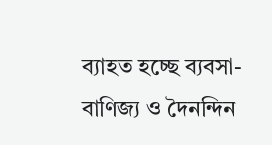ব্যাহত হচ্ছে ব্যবসা-বাণিজ্য ও দৈনন্দিন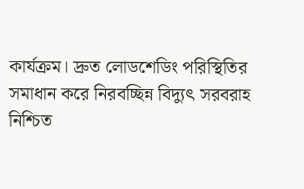কার্যক্রম। দ্রুত লোডশেডিং পরিস্থিতির সমাধান করে নিরবচ্ছিন্ন বিদ্যুৎ সরবরাহ নিশ্চিত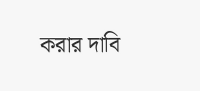করার দাবি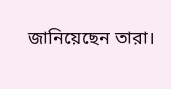জানিয়েছেন তারা।